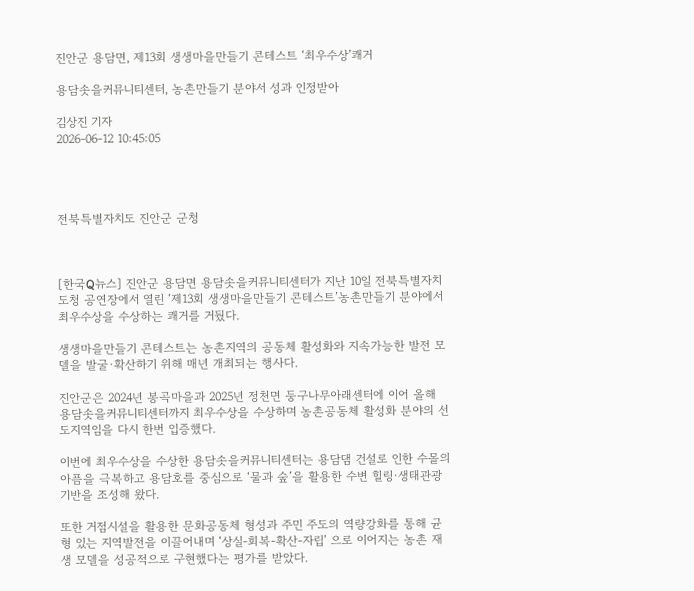진안군 용담면, 제13회 생생마을만들기 콘테스트 ‘최우수상’쾌거

용담솟을커뮤니티센터, 농촌만들기 분야서 성과 인정받아

김상진 기자
2026-06-12 10:45:05




전북특별자치도 진안군 군청



[한국Q뉴스] 진안군 용담면 용담솟을커뮤니티센터가 지난 10일 전북특별자치도청 공연장에서 열린 ‘제13회 생생마을만들기 콘테스트’농촌만들기 분야에서 최우수상을 수상하는 쾌거를 거뒀다.

생생마을만들기 콘테스트는 농촌지역의 공동체 활성화와 지속가능한 발전 모델을 발굴·확산하기 위해 매년 개최되는 행사다.

진안군은 2024년 봉곡마을과 2025년 정천면 둥구나무아래센터에 이어 올해 용담솟을커뮤니티센터까지 최우수상을 수상하며 농촌공동체 활성화 분야의 선도지역임을 다시 한번 입증했다.

이번에 최우수상을 수상한 용담솟을커뮤니티센터는 용담댐 건설로 인한 수몰의 아픔을 극복하고 용담호를 중심으로 ‘물과 숲’을 활용한 수변 힐링·생태관광 기반을 조성해 왔다.

또한 거점시설을 활용한 문화공동체 형성과 주민 주도의 역량강화를 통해 균형 있는 지역발전을 이끌어내며 ‘상실-회복-확산-자립’ 으로 이어지는 농촌 재생 모델을 성공적으로 구현했다는 평가를 받았다.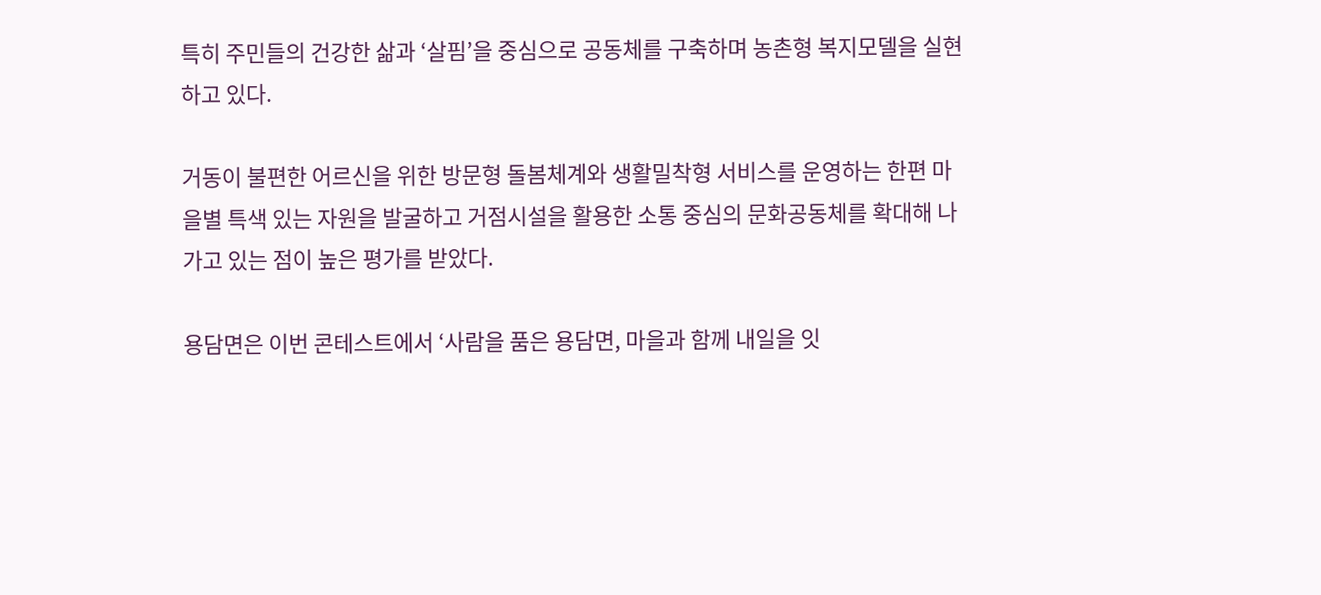특히 주민들의 건강한 삶과 ‘살핌’을 중심으로 공동체를 구축하며 농촌형 복지모델을 실현하고 있다.

거동이 불편한 어르신을 위한 방문형 돌봄체계와 생활밀착형 서비스를 운영하는 한편 마을별 특색 있는 자원을 발굴하고 거점시설을 활용한 소통 중심의 문화공동체를 확대해 나가고 있는 점이 높은 평가를 받았다.

용담면은 이번 콘테스트에서 ‘사람을 품은 용담면, 마을과 함께 내일을 잇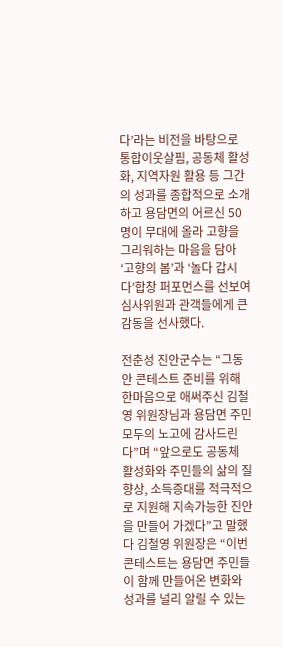다’라는 비전을 바탕으로 통합이웃살핌, 공동체 활성화, 지역자원 활용 등 그간의 성과를 종합적으로 소개하고 용담면의 어르신 50명이 무대에 올라 고향을 그리워하는 마음을 담아 ‘고향의 봄’과 ‘놀다 갑시다’합창 퍼포먼스를 선보여 심사위원과 관객들에게 큰 감동을 선사했다.

전춘성 진안군수는 “그동안 콘테스트 준비를 위해 한마음으로 애써주신 김철영 위원장님과 용담면 주민 모두의 노고에 감사드린다”며 “앞으로도 공동체 활성화와 주민들의 삶의 질 향상, 소득증대를 적극적으로 지원해 지속가능한 진안을 만들어 가겠다”고 말했다 김철영 위원장은 “이번 콘테스트는 용담면 주민들이 함께 만들어온 변화와 성과를 널리 알릴 수 있는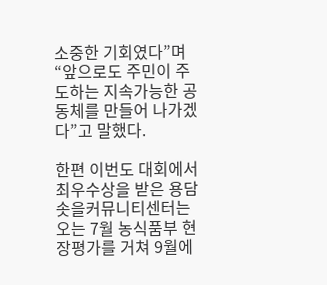소중한 기회였다”며 “앞으로도 주민이 주도하는 지속가능한 공동체를 만들어 나가겠다”고 말했다.

한편 이번도 대회에서 최우수상을 받은 용담솟을커뮤니티센터는 오는 7월 농식품부 현장평가를 거쳐 9월에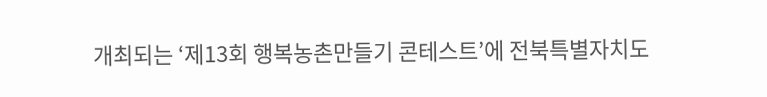개최되는 ‘제13회 행복농촌만들기 콘테스트’에 전북특별자치도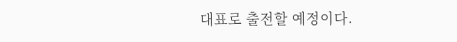대표로 출전할 예정이다.